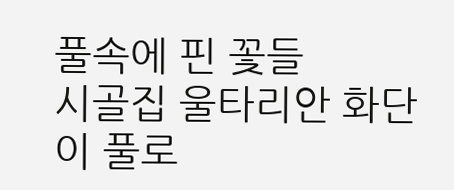풀속에 핀 꽃들
시골집 울타리안 화단이 풀로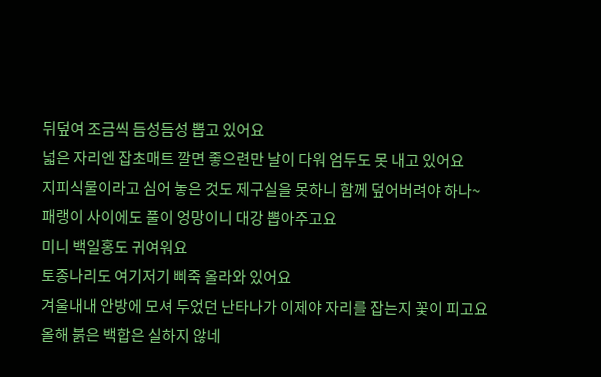뒤덮여 조금씩 듬성듬성 뽑고 있어요
넓은 자리엔 잡초매트 깔면 좋으련만 날이 다워 엄두도 못 내고 있어요
지피식물이라고 심어 놓은 것도 제구실을 못하니 함께 덮어버려야 하나~
패랭이 사이에도 풀이 엉망이니 대강 뽑아주고요
미니 백일홍도 귀여워요
토종나리도 여기저기 삐죽 올라와 있어요
겨울내내 안방에 모셔 두었던 난타나가 이제야 자리를 잡는지 꽃이 피고요
올해 붉은 백합은 실하지 않네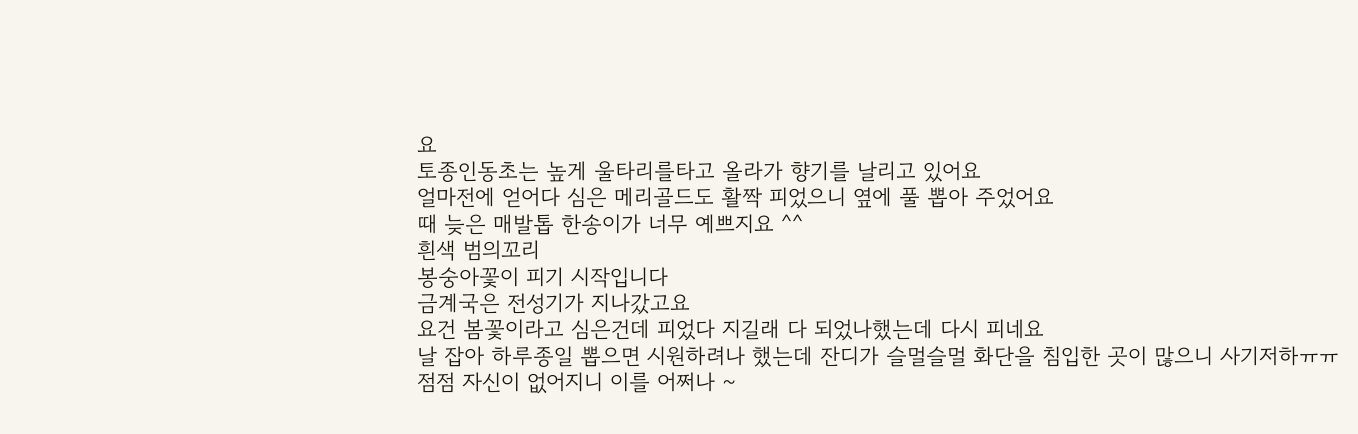요
토종인동초는 높게 울타리를타고 올라가 향기를 날리고 있어요
얼마전에 얻어다 심은 메리골드도 활짝 피었으니 옆에 풀 뽑아 주었어요
때 늦은 매발톱 한송이가 너무 예쁘지요 ^^
흰색 범의꼬리
봉숭아꽃이 피기 시작입니다
금계국은 전성기가 지나갔고요
요건 봄꽃이라고 심은건데 피었다 지길래 다 되었나했는데 다시 피네요
날 잡아 하루종일 뽑으면 시원하려나 했는데 잔디가 슬멀슬멀 화단을 침입한 곳이 많으니 사기저하ㅠㅠ
점점 자신이 없어지니 이를 어쩌나 ~